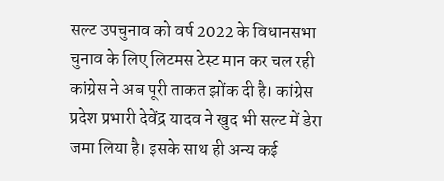सल्ट उपचुनाव को वर्ष 2022 के विधानसभा चुनाव के लिए लिटमस टेस्ट मान कर चल रही कांग्रेस ने अब पूरी ताकत झोंक दी है। कांग्रेस प्रदेश प्रभारी देवेंद्र यादव ने खुद भी सल्ट में डेरा जमा लिया है। इसके साथ ही अन्य कई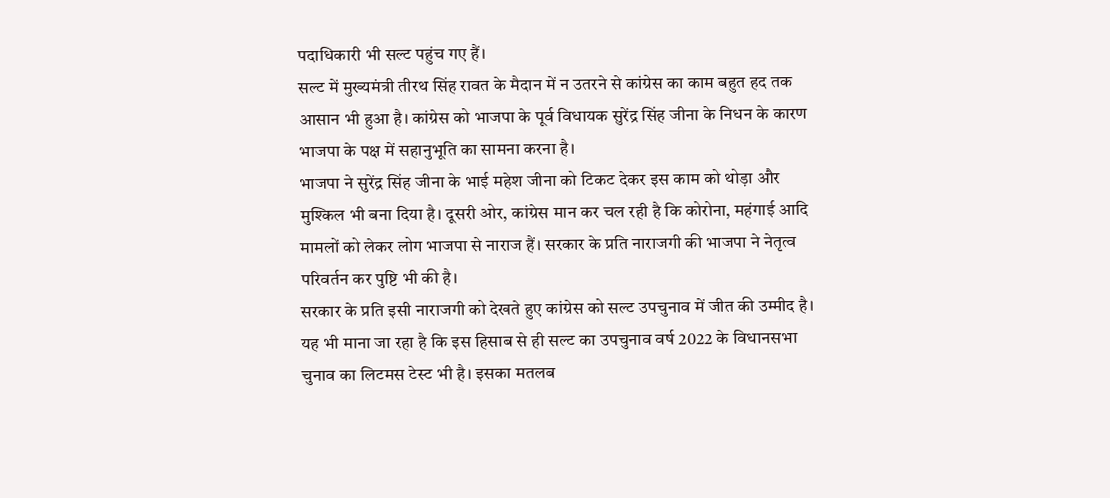पदाधिकारी भी सल्ट पहुंच गए हैं।
सल्ट में मुख्यमंत्री तीरथ सिंह रावत के मैदान में न उतरने से कांग्रेस का काम बहुत हद तक आसान भी हुआ है। कांग्रेस को भाजपा के पूर्व विधायक सुरेंद्र सिंह जीना के निधन के कारण भाजपा के पक्ष में सहानुभूति का सामना करना है।
भाजपा ने सुरेंद्र सिंह जीना के भाई महेश जीना को टिकट देकर इस काम को थोड़ा और मुश्किल भी बना दिया है। दूसरी ओर, कांग्रेस मान कर चल रही है कि कोरोना, महंगाई आदि मामलों को लेकर लोग भाजपा से नाराज हैं। सरकार के प्रति नाराजगी की भाजपा ने नेतृत्व परिवर्तन कर पुष्टि भी की है।
सरकार के प्रति इसी नाराजगी को देखते हुए कांग्रेस को सल्ट उपचुनाव में जीत की उम्मीद है। यह भी माना जा रहा है कि इस हिसाब से ही सल्ट का उपचुनाव वर्ष 2022 के विधानसभा चुनाव का लिटमस टेस्ट भी है। इसका मतलब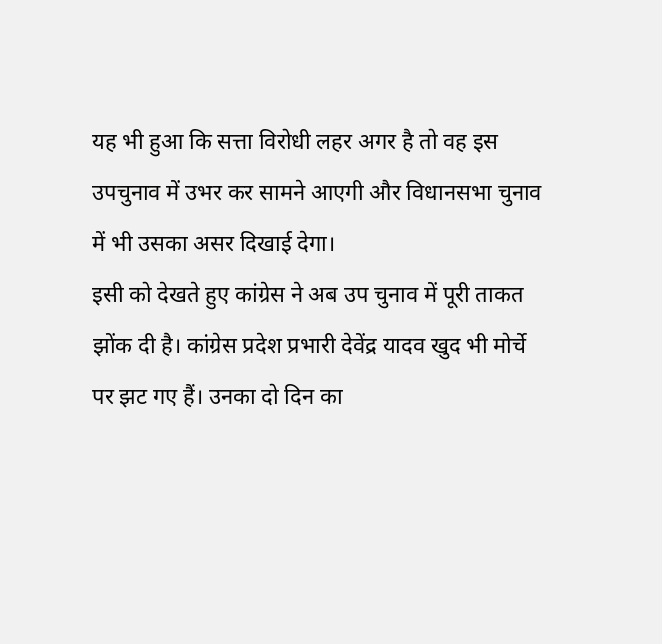यह भी हुआ कि सत्ता विरोधी लहर अगर है तो वह इस उपचुनाव में उभर कर सामने आएगी और विधानसभा चुनाव में भी उसका असर दिखाई देगा।
इसी को देखते हुए कांग्रेस ने अब उप चुनाव में पूरी ताकत झोंक दी है। कांग्रेस प्रदेश प्रभारी देवेंद्र यादव खुद भी मोर्चे पर झट गए हैं। उनका दो दिन का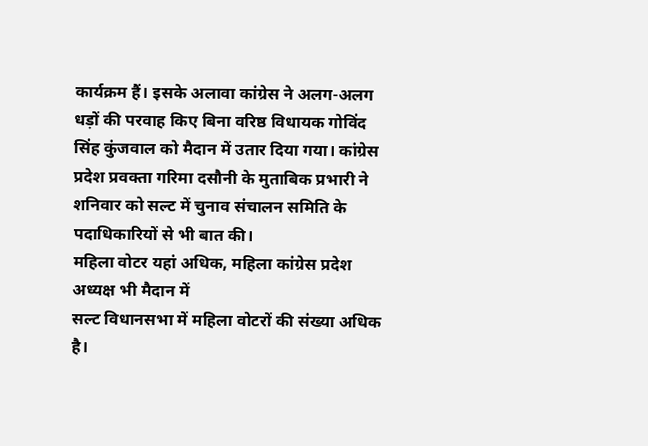कार्यक्रम हैं। इसके अलावा कांग्रेस ने अलग-अलग धड़ों की परवाह किए बिना वरिष्ठ विधायक गोविंद सिंह कुंजवाल को मैदान में उतार दिया गया। कांग्रेस प्रदेश प्रवक्ता गरिमा दसौनी के मुताबिक प्रभारी ने शनिवार को सल्ट में चुनाव संचालन समिति के पदाधिकारियों से भी बात की।
महिला वोटर यहां अधिक, महिला कांग्रेस प्रदेश अध्यक्ष भी मैदान में
सल्ट विधानसभा में महिला वोटरों की संख्या अधिक है।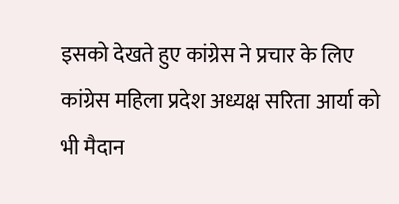इसको देखते हुए कांग्रेस ने प्रचार के लिए कांग्रेस महिला प्रदेश अध्यक्ष सरिता आर्या को भी मैदान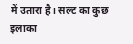में उतारा है। सल्ट का कुछ इलाका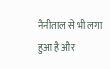नैनीताल से भी लगा हुआ है और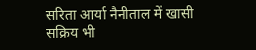सरिता आर्या नैनीताल में खासी सक्रिय भी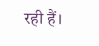रही हैं।